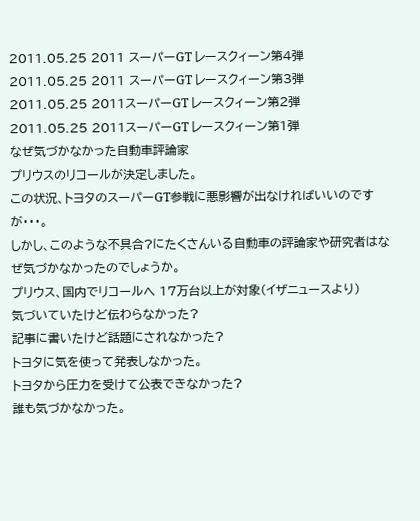2011.05.25 2011 スーパーGT レースクィーン第4弾
2011.05.25 2011 スーパーGT レースクィーン第3弾
2011.05.25 2011スーパーGT レースクィーン第2弾
2011.05.25 2011スーパーGT レースクィーン第1弾
なぜ気づかなかった自動車評論家
プリウスのリコールが決定しました。
この状況、トヨタのスーパーGT参戦に悪影響が出なければいいのですが・・・。
しかし、このような不具合?にたくさんいる自動車の評論家や研究者はなぜ気づかなかったのでしょうか。
プリウス、国内でリコールへ 17万台以上が対象(イザニュースより)
気づいていたけど伝わらなかった?
記事に書いたけど話題にされなかった?
トヨタに気を使って発表しなかった。
トヨタから圧力を受けて公表できなかった?
誰も気づかなかった。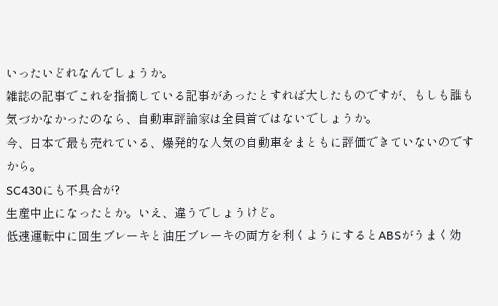いったいどれなんでしょうか。
雑誌の記事でこれを指摘している記事があったとすれば大したものですが、もしも誰も気づかなかったのなら、自動車評論家は全員首ではないでしょうか。
今、日本で最も売れている、爆発的な人気の自動車をまともに評価できていないのですから。
SC430にも不具合が?
生産中止になったとか。いえ、違うでしょうけど。
低速運転中に回生ブレーキと油圧ブレーキの両方を利くようにするとABSがうまく効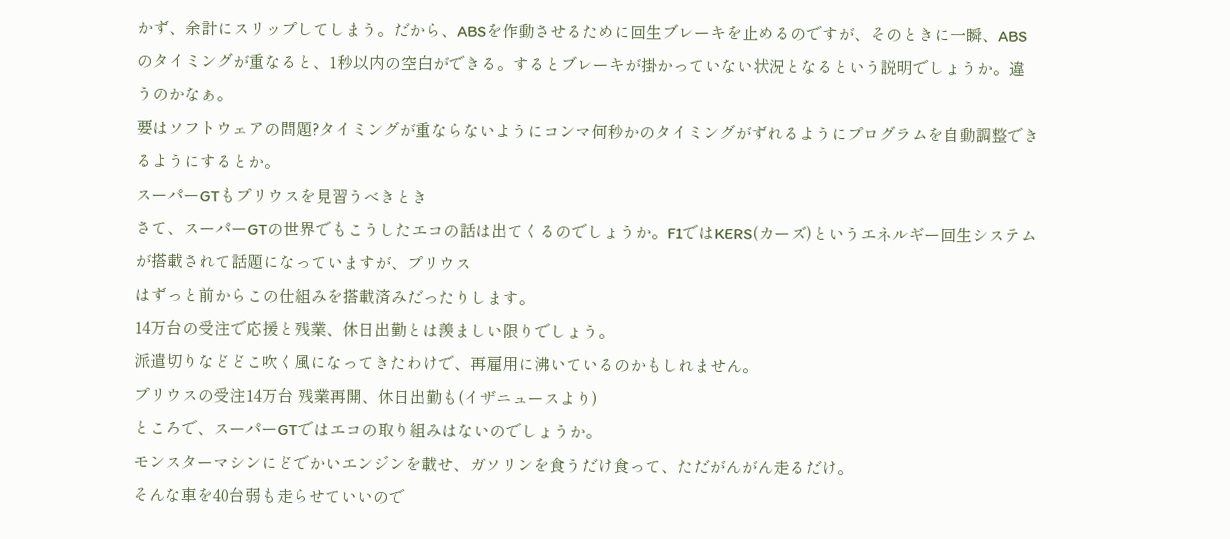かず、余計にスリップしてしまう。だから、ABSを作動させるために回生ブレーキを止めるのですが、そのときに一瞬、ABSのタイミングが重なると、1秒以内の空白ができる。するとブレーキが掛かっていない状況となるという説明でしょうか。違うのかなぁ。
要はソフトウェアの問題?タイミングが重ならないようにコンマ何秒かのタイミングがずれるようにプログラムを自動調整できるようにするとか。
スーパーGTもプリウスを見習うべきとき
さて、スーパーGTの世界でもこうしたエコの話は出てくるのでしょうか。F1ではKERS(カーズ)というエネルギー回生システムが搭載されて話題になっていますが、プリウス
はずっと前からこの仕組みを搭載済みだったりします。
14万台の受注で応援と残業、休日出勤とは羨ましい限りでしょう。
派遣切りなどどこ吹く風になってきたわけで、再雇用に沸いているのかもしれません。
プリウスの受注14万台 残業再開、休日出勤も(イザニュースより)
ところで、スーパーGTではエコの取り組みはないのでしょうか。
モンスターマシンにどでかいエンジンを載せ、ガソリンを食うだけ食って、ただがんがん走るだけ。
そんな車を40台弱も走らせていいので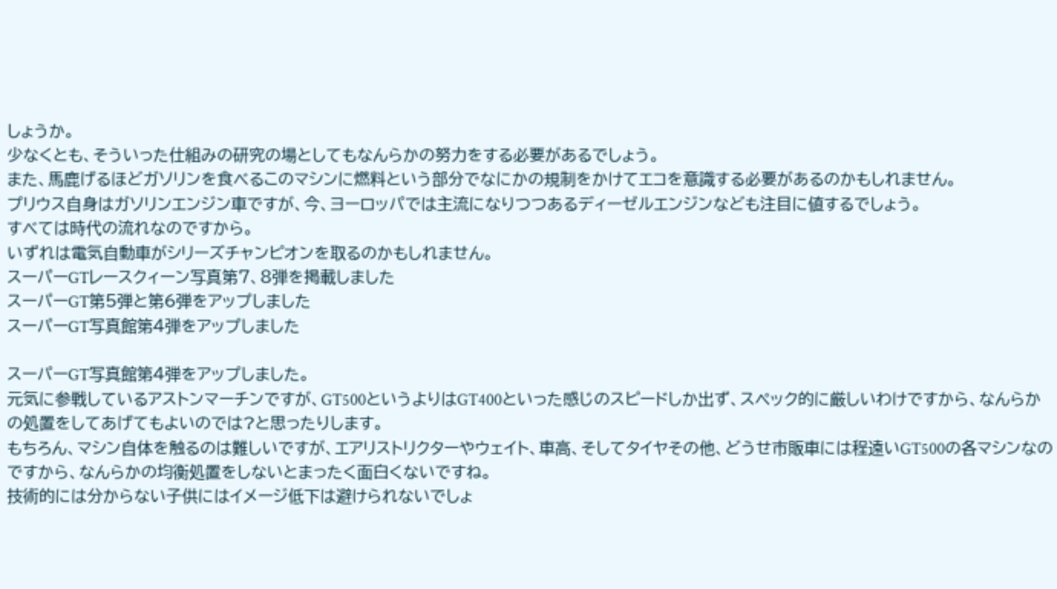しょうか。
少なくとも、そういった仕組みの研究の場としてもなんらかの努力をする必要があるでしょう。
また、馬鹿げるほどガソリンを食べるこのマシンに燃料という部分でなにかの規制をかけてエコを意識する必要があるのかもしれません。
プリウス自身はガソリンエンジン車ですが、今、ヨーロッパでは主流になりつつあるディーゼルエンジンなども注目に値するでしょう。
すべては時代の流れなのですから。
いずれは電気自動車がシリーズチャンピオンを取るのかもしれません。
スーパーGTレースクィーン写真第7、8弾を掲載しました
スーパーGT第5弾と第6弾をアップしました
スーパーGT写真館第4弾をアップしました

スーパーGT写真館第4弾をアップしました。
元気に参戦しているアストンマーチンですが、GT500というよりはGT400といった感じのスピードしか出ず、スペック的に厳しいわけですから、なんらかの処置をしてあげてもよいのでは?と思ったりします。
もちろん、マシン自体を触るのは難しいですが、エアリストリクターやウェイト、車高、そしてタイヤその他、どうせ市販車には程遠いGT500の各マシンなのですから、なんらかの均衡処置をしないとまったく面白くないですね。
技術的には分からない子供にはイメージ低下は避けられないでしょ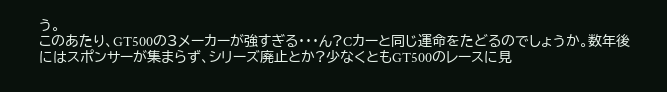う。
このあたり、GT500の3メーカーが強すぎる・・・ん?Cカーと同じ運命をたどるのでしょうか。数年後にはスポンサーが集まらず、シリーズ廃止とか?少なくともGT500のレースに見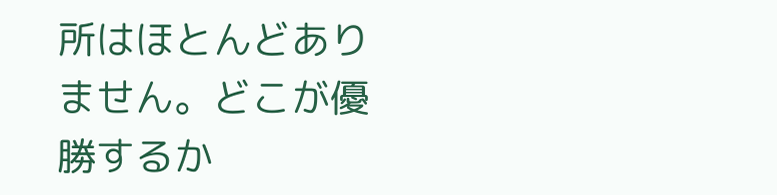所はほとんどありません。どこが優勝するか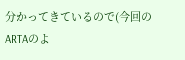分かってきているので(今回のARTAのよ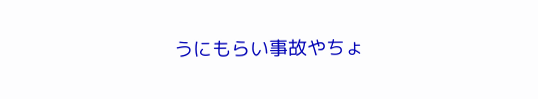うにもらい事故やちょ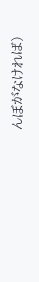んぼがなければ)